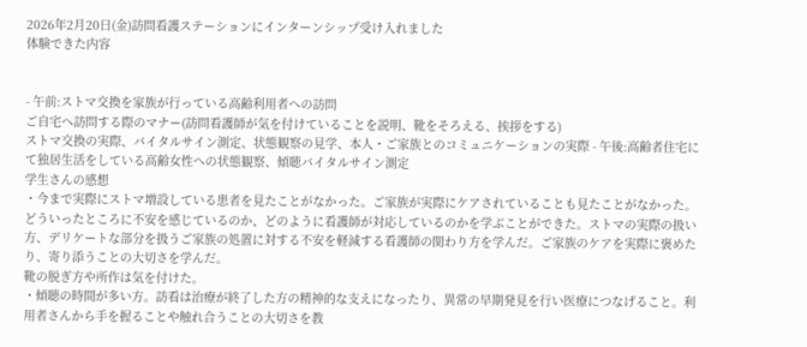2026年2月20日(金)訪問看護ステーションにインターンシップ受け入れました
体験できた内容


- 午前:ストマ交換を家族が行っている高齢利用者への訪問
ご自宅へ訪問する際のマナー(訪問看護師が気を付けていることを説明、靴をそろえる、挨拶をする)
ストマ交換の実際、バイタルサイン測定、状態観察の見学、本人・ご家族とのコミュニケーションの実際 - 午後:高齢者住宅にて独居生活をしている高齢女性への状態観察、傾聴バイタルサイン測定
学生さんの感想
・今まで実際にストマ増設している患者を見たことがなかった。ご家族が実際にケアされていることも見たことがなかった。どういったところに不安を感じているのか、どのように看護師が対応しているのかを学ぶことができた。ストマの実際の扱い方、デリケートな部分を扱うご家族の処置に対する不安を軽減する看護師の関わり方を学んだ。ご家族のケアを実際に褒めたり、寄り添うことの大切さを学んだ。
靴の脱ぎ方や所作は気を付けた。
・傾聴の時間が多い方。訪看は治療が終了した方の精神的な支えになったり、異常の早期発見を行い医療につなげること。利用者さんから手を握ることや触れ合うことの大切さを教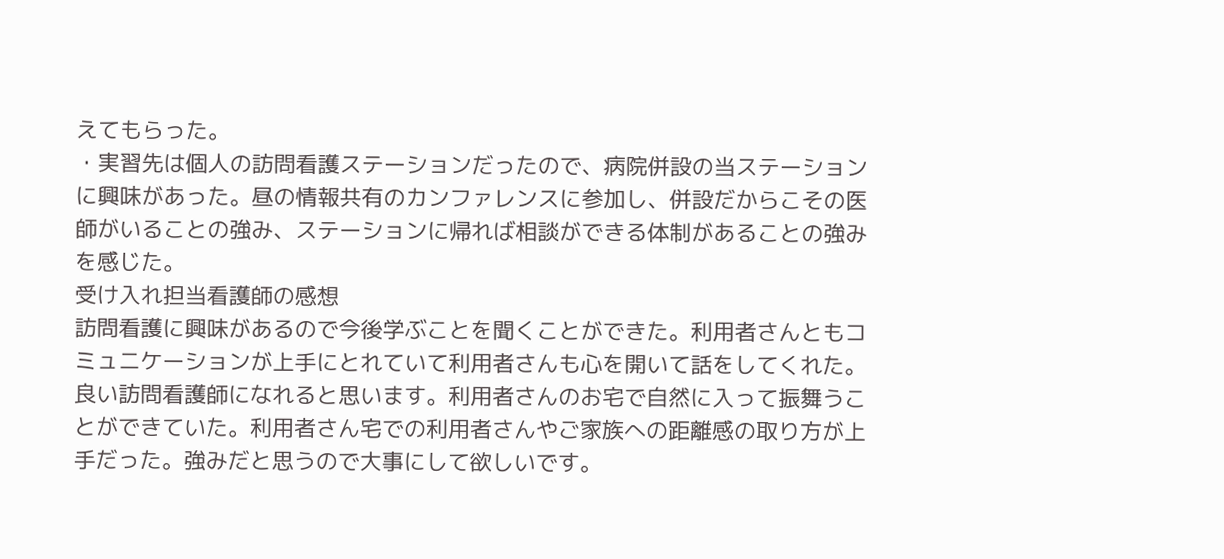えてもらった。
・実習先は個人の訪問看護ステーションだったので、病院併設の当ステーションに興味があった。昼の情報共有のカンファレンスに参加し、併設だからこその医師がいることの強み、ステーションに帰れば相談ができる体制があることの強みを感じた。
受け入れ担当看護師の感想
訪問看護に興味があるので今後学ぶことを聞くことができた。利用者さんともコミュニケーションが上手にとれていて利用者さんも心を開いて話をしてくれた。良い訪問看護師になれると思います。利用者さんのお宅で自然に入って振舞うことができていた。利用者さん宅での利用者さんやご家族への距離感の取り方が上手だった。強みだと思うので大事にして欲しいです。